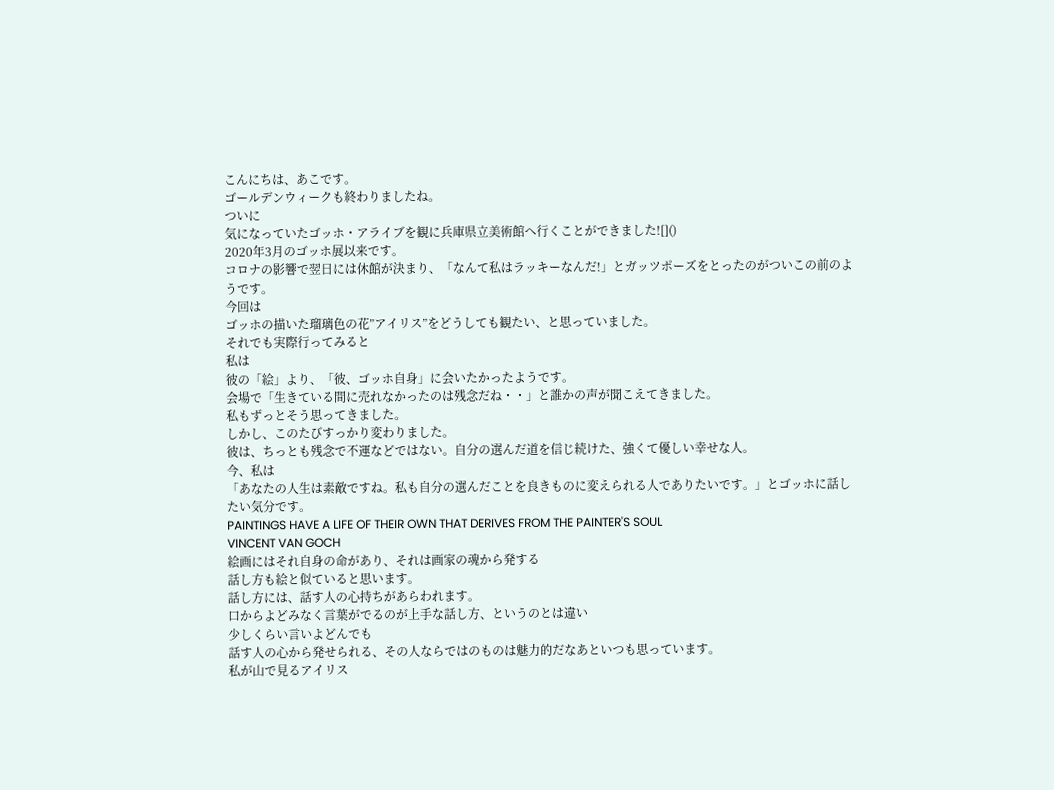こんにちは、あこです。
ゴールデンウィークも終わりましたね。
ついに
気になっていたゴッホ・アライブを観に兵庫県立美術館へ行くことができました![]()
2020年3月のゴッホ展以来です。
コロナの影響で翌日には休館が決まり、「なんて私はラッキーなんだ!」とガッツポーズをとったのがついこの前のようです。
今回は
ゴッホの描いた瑠璃色の花”アイリス”をどうしても観たい、と思っていました。
それでも実際行ってみると
私は
彼の「絵」より、「彼、ゴッホ自身」に会いたかったようです。
会場で「生きている間に売れなかったのは残念だね・・」と誰かの声が聞こえてきました。
私もずっとそう思ってきました。
しかし、このたびすっかり変わりました。
彼は、ちっとも残念で不運などではない。自分の選んだ道を信じ続けた、強くて優しい幸せな人。
今、私は
「あなたの人生は素敵ですね。私も自分の選んだことを良きものに変えられる人でありたいです。」とゴッホに話したい気分です。
PAINTINGS HAVE A LIFE OF THEIR OWN THAT DERIVES FROM THE PAINTER'S SOUL
VINCENT VAN GOCH
絵画にはそれ自身の命があり、それは画家の魂から発する
話し方も絵と似ていると思います。
話し方には、話す人の心持ちがあらわれます。
口からよどみなく言葉がでるのが上手な話し方、というのとは違い
少しくらい言いよどんでも
話す人の心から発せられる、その人ならではのものは魅力的だなあといつも思っています。
私が山で見るアイリス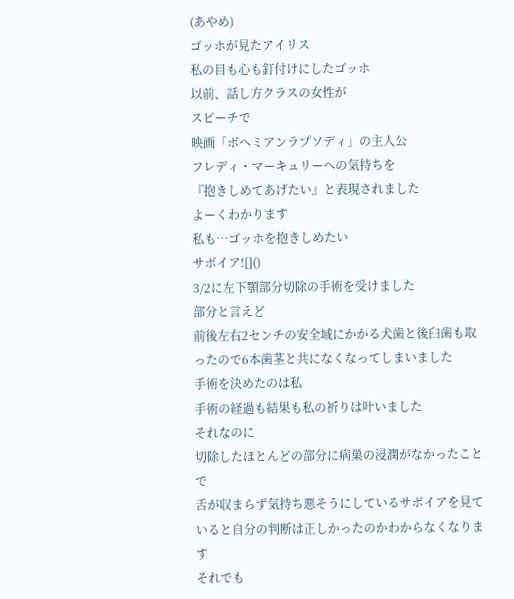(あやめ)
ゴッホが見たアイリス
私の目も心も釘付けにしたゴッホ
以前、話し方クラスの女性が
スピーチで
映画「ボヘミアンラプソディ」の主人公
フレディ・マーキュリーへの気持ちを
『抱きしめてあげたい』と表現されました
よーくわかります
私も…ゴッホを抱きしめたい
サボイア![]()
3/2に左下顎部分切除の手術を受けました
部分と言えど
前後左右2センチの安全域にかかる犬歯と後臼歯も取ったので6本歯茎と共になくなってしまいました
手術を決めたのは私
手術の経過も結果も私の祈りは叶いました
それなのに
切除したほとんどの部分に病巣の浸潤がなかったことで
舌が収まらず気持ち悪そうにしているサボイアを見ていると自分の判断は正しかったのかわからなくなります
それでも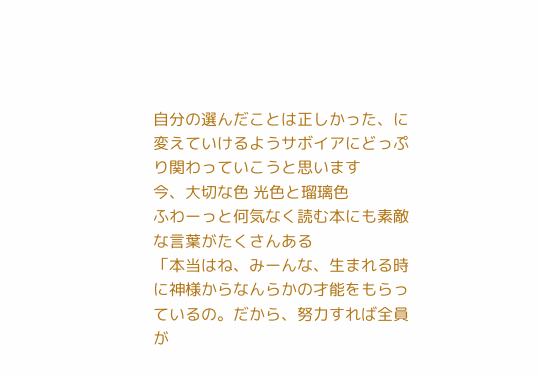自分の選んだことは正しかった、に変えていけるようサボイアにどっぷり関わっていこうと思います
今、大切な色 光色と瑠璃色
ふわーっと何気なく読む本にも素敵な言葉がたくさんある
「本当はね、みーんな、生まれる時に神様からなんらかの才能をもらっているの。だから、努力すれば全員が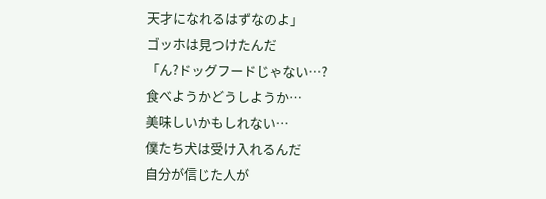天才になれるはずなのよ」
ゴッホは見つけたんだ
「ん?ドッグフードじゃない…?
食べようかどうしようか…
美味しいかもしれない…
僕たち犬は受け入れるんだ
自分が信じた人が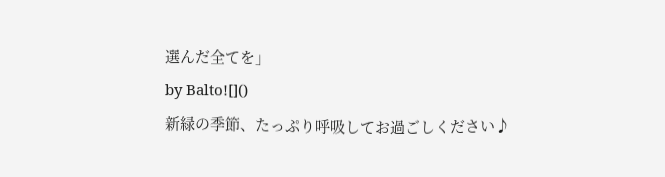選んだ全てを」
by Balto![]()
新緑の季節、たっぷり呼吸してお過ごしください♪